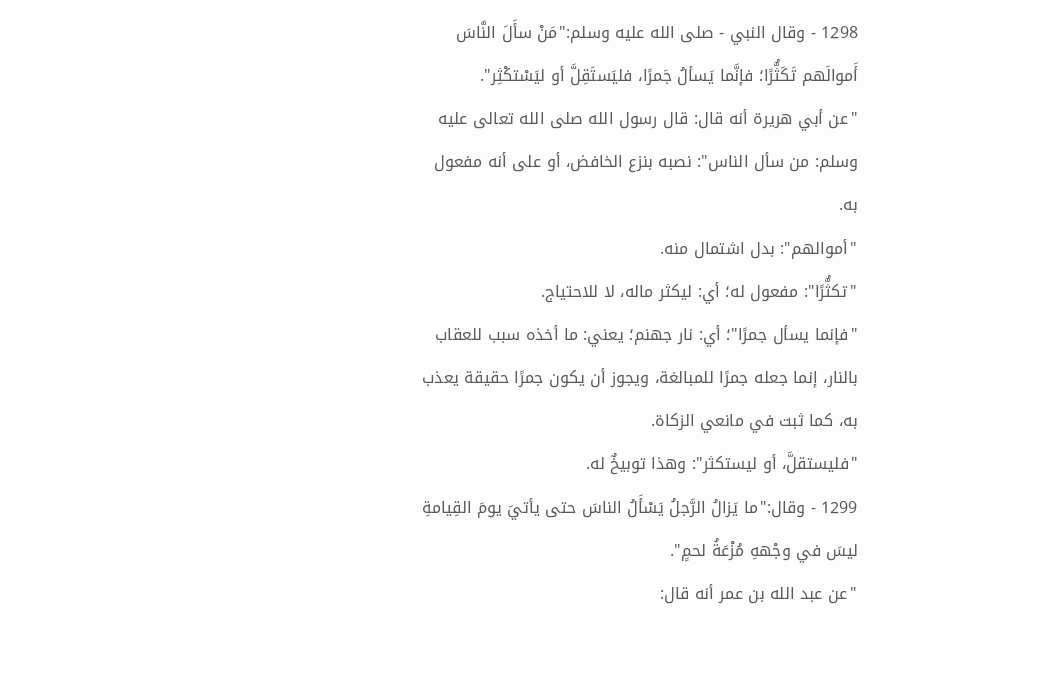1298 - وقال النبي - صلى الله عليه وسلم:"مَنْ سأَلَ النَّاسَ أَموالَهم تَكَثُّرًا؛ فإنَّما يَسألُ جَمرًا، فليَستَقِلَّ أو ليَسْتكْثِر".
"عن أبي هريرة أنه قال: قال رسول الله صلى الله تعالى عليه وسلم: من سأل الناس": نصبه بنزع الخافض، أو على أنه مفعول به.
"أموالهم": بدل اشتمال منه.
"تكثُّرًا": مفعول له؛ أي: ليكثر ماله، لا للاحتياج.
"فإنما يسأل جمرًا"؛ أي: نار جهنم؛ يعني: ما أخذه سبب للعقاب بالنار، إنما جعله جمرًا للمبالغة، ويجوز أن يكون جمرًا حقيقة يعذب به، كما ثبت في مانعي الزكاة.
"فليستقلَّ، أو ليستكثر": وهذا توبيخٌ له.
1299 - وقال:"ما يَزالُ الرَّجلُ يَسْأَلُ الناسَ حتى يأتيَ يومَ القِيامةِ ليسَ في وجْههِ مُزْعَةُ لحمٍ".
"عن عبد الله بن عمر أنه قال: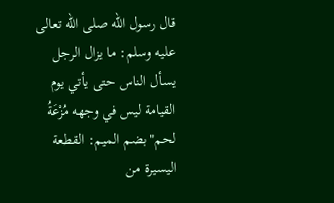قال رسول الله صلى الله تعالى عليه وسلم: ما يزال الرجل يسأل الناس حتى يأتي يوم القيامة ليس في وجهه مُزْعَةُ لحم"بضم الميم: القطعة اليسيرة من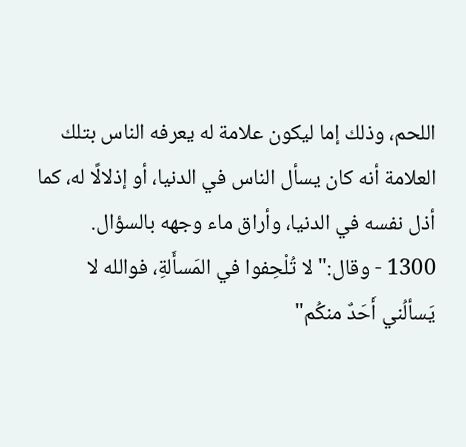اللحم، وذلك إما ليكون علامة له يعرفه الناس بتلك العلامة أنه كان يسأل الناس في الدنيا، أو إذلالًا له، كما أذل نفسه في الدنيا، وأراق ماء وجهه بالسؤال.
1300 - وقال:"لا تُلْحِفوا في المَسأَلةِ، فوالله لا يَسألُني أَحَدٌ منكُم"